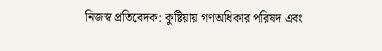নিজস্ব প্রতিবেদক: কুষ্টিয়ায় গণঅধিকার পরিষদ এবং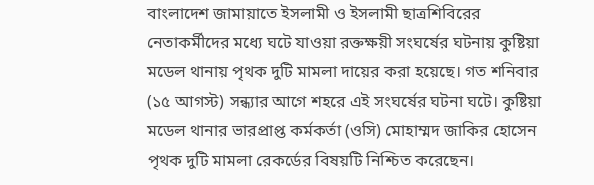বাংলাদেশ জামায়াতে ইসলামী ও ইসলামী ছাত্রশিবিরের নেতাকর্মীদের মধ্যে ঘটে যাওয়া রক্তক্ষয়ী সংঘর্ষের ঘটনায় কুষ্টিয়া মডেল থানায় পৃথক দুটি মামলা দায়ের করা হয়েছে। গত শনিবার (১৫ আগস্ট) সন্ধ্যার আগে শহরে এই সংঘর্ষের ঘটনা ঘটে। কুষ্টিয়া মডেল থানার ভারপ্রাপ্ত কর্মকর্তা (ওসি) মোহাম্মদ জাকির হোসেন পৃথক দুটি মামলা রেকর্ডের বিষয়টি নিশ্চিত করেছেন।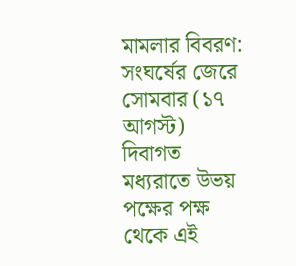মামলার বিবরণ:
সংঘর্ষের জেরে সোমবার (১৭ আগস্ট) দিবাগত মধ্যরাতে উভয় পক্ষের পক্ষ থেকে এই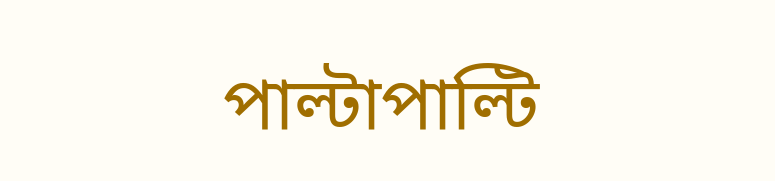পাল্টাপাল্টি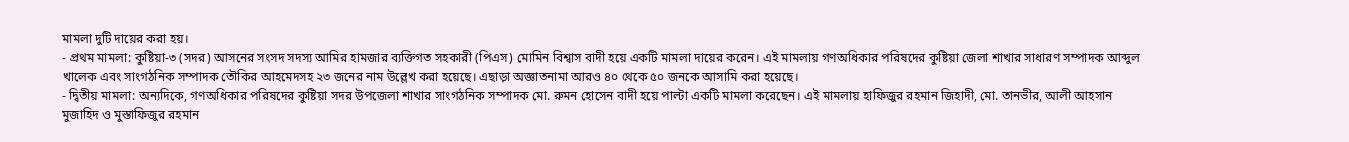মামলা দুটি দায়ের করা হয়।
- প্রথম মামলা: কুষ্টিয়া-৩ (সদর) আসনের সংসদ সদস্য আমির হামজার ব্যক্তিগত সহকারী (পিএস) মোমিন বিশ্বাস বাদী হয়ে একটি মামলা দায়ের করেন। এই মামলায় গণঅধিকার পরিষদের কুষ্টিয়া জেলা শাখার সাধারণ সম্পাদক আব্দুল খালেক এবং সাংগঠনিক সম্পাদক তৌকির আহমেদসহ ২৩ জনের নাম উল্লেখ করা হয়েছে। এছাড়া অজ্ঞাতনামা আরও ৪০ থেকে ৫০ জনকে আসামি করা হয়েছে।
- দ্বিতীয় মামলা: অন্যদিকে, গণঅধিকার পরিষদের কুষ্টিয়া সদর উপজেলা শাখার সাংগঠনিক সম্পাদক মো. রুমন হোসেন বাদী হয়ে পাল্টা একটি মামলা করেছেন। এই মামলায় হাফিজুর রহমান জিহাদী, মো. তানভীর, আলী আহসান মুজাহিদ ও মুস্তাফিজুর রহমান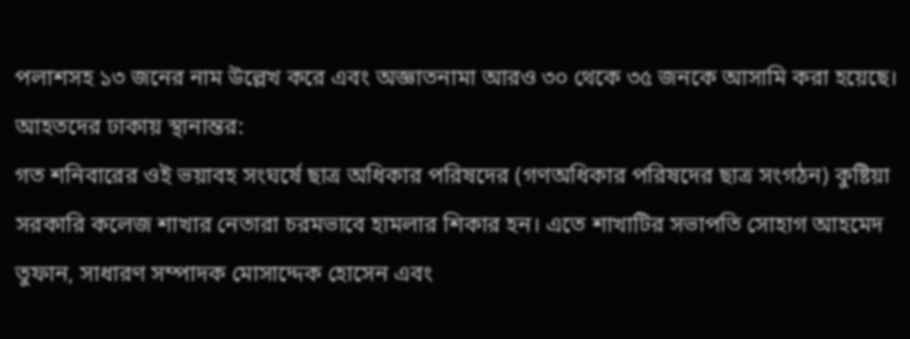পলাশসহ ১৩ জনের নাম উল্লেখ করে এবং অজ্ঞাতনামা আরও ৩০ থেকে ৩৫ জনকে আসামি করা হয়েছে।
আহতদের ঢাকায় স্থানান্তর:
গত শনিবারের ওই ভয়াবহ সংঘর্ষে ছাত্র অধিকার পরিষদের (গণঅধিকার পরিষদের ছাত্র সংগঠন) কুষ্টিয়া সরকারি কলেজ শাখার নেতারা চরমভাবে হামলার শিকার হন। এতে শাখাটির সভাপতি সোহাগ আহমেদ তুফান, সাধারণ সম্পাদক মোসাদ্দেক হোসেন এবং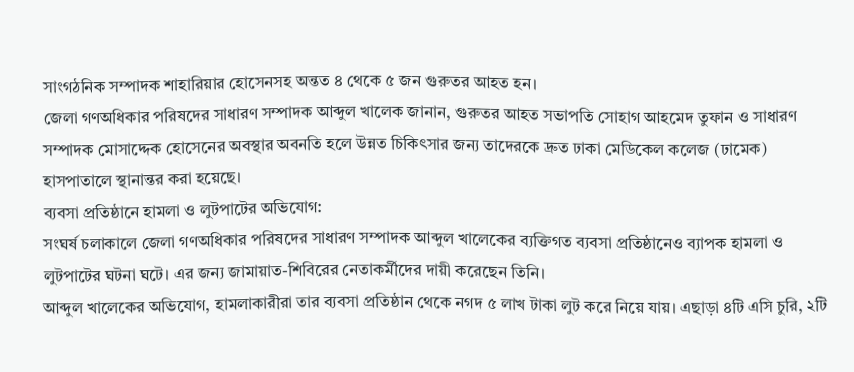সাংগঠনিক সম্পাদক শাহারিয়ার হোসেনসহ অন্তত ৪ থেকে ৫ জন গুরুতর আহত হন।
জেলা গণঅধিকার পরিষদের সাধারণ সম্পাদক আব্দুল খালেক জানান, গুরুতর আহত সভাপতি সোহাগ আহমেদ তুফান ও সাধারণ সম্পাদক মোসাদ্দেক হোসেনের অবস্থার অবনতি হলে উন্নত চিকিৎসার জন্য তাদেরকে দ্রুত ঢাকা মেডিকেল কলেজ (ঢামেক) হাসপাতালে স্থানান্তর করা হয়েছে।
ব্যবসা প্রতিষ্ঠানে হামলা ও লুটপাটের অভিযোগ:
সংঘর্ষ চলাকালে জেলা গণঅধিকার পরিষদের সাধারণ সম্পাদক আব্দুল খালেকের ব্যক্তিগত ব্যবসা প্রতিষ্ঠানেও ব্যাপক হামলা ও লুটপাটের ঘটনা ঘটে। এর জন্য জামায়াত-শিবিরের নেতাকর্মীদের দায়ী করেছেন তিনি।
আব্দুল খালেকের অভিযোগ, হামলাকারীরা তার ব্যবসা প্রতিষ্ঠান থেকে নগদ ৫ লাখ টাকা লুট করে নিয়ে যায়। এছাড়া ৪টি এসি চুরি, ২টি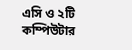এসি ও ২টি কম্পিউটার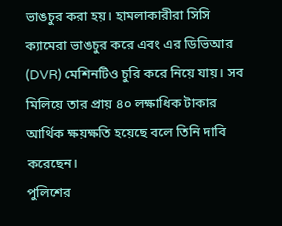ভাঙচুর করা হয়। হামলাকারীরা সিসি ক্যামেরা ভাঙচুর করে এবং এর ডিভিআর (DVR) মেশিনটিও চুরি করে নিয়ে যায়। সব মিলিয়ে তার প্রায় ৪০ লক্ষাধিক টাকার আর্থিক ক্ষয়ক্ষতি হয়েছে বলে তিনি দাবি করেছেন।
পুলিশের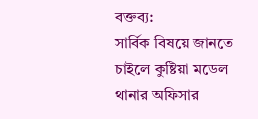বক্তব্য:
সার্বিক বিষয়ে জানতে চাইলে কুষ্টিয়া মডেল থানার অফিসার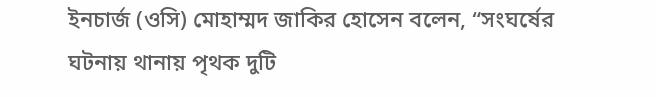ইনচার্জ (ওসি) মোহাম্মদ জাকির হোসেন বলেন, “সংঘর্ষের ঘটনায় থানায় পৃথক দুটি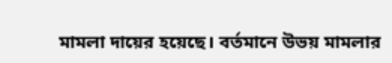মামলা দায়ের হয়েছে। বর্তমানে উভয় মামলার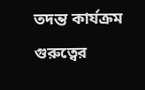তদন্ত কার্যক্রম গুরুত্বের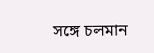সঙ্গে চলমান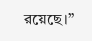রয়েছে।”